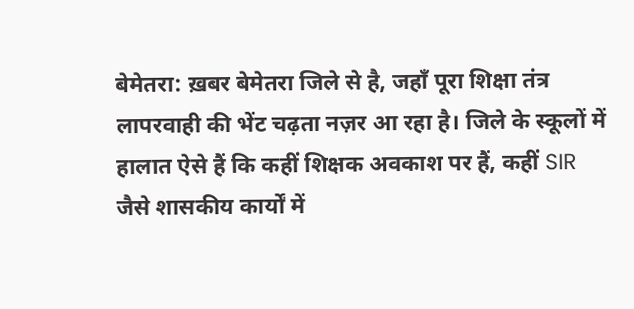बेमेतरा: ख़बर बेमेतरा जिले से है, जहाँ पूरा शिक्षा तंत्र लापरवाही की भेंट चढ़ता नज़र आ रहा है। जिले के स्कूलों में हालात ऐसे हैं कि कहीं शिक्षक अवकाश पर हैं, कहीं SIR जैसे शासकीय कार्यों में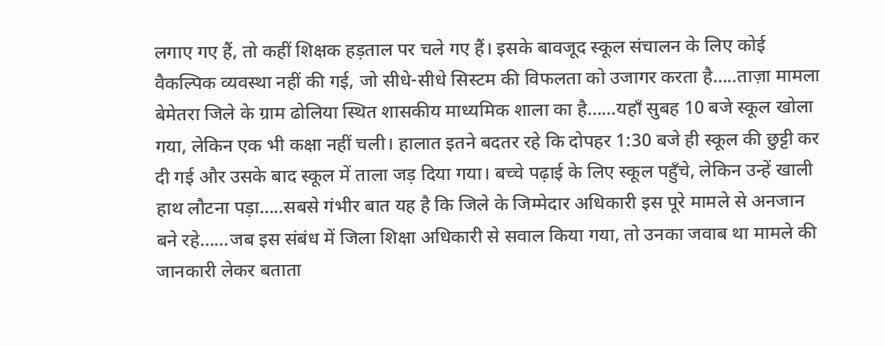लगाए गए हैं, तो कहीं शिक्षक हड़ताल पर चले गए हैं। इसके बावजूद स्कूल संचालन के लिए कोई वैकल्पिक व्यवस्था नहीं की गई, जो सीधे-सीधे सिस्टम की विफलता को उजागर करता है…..ताज़ा मामला बेमेतरा जिले के ग्राम ढोलिया स्थित शासकीय माध्यमिक शाला का है……यहाँ सुबह 10 बजे स्कूल खोला गया, लेकिन एक भी कक्षा नहीं चली। हालात इतने बदतर रहे कि दोपहर 1:30 बजे ही स्कूल की छुट्टी कर दी गई और उसके बाद स्कूल में ताला जड़ दिया गया। बच्चे पढ़ाई के लिए स्कूल पहुँचे, लेकिन उन्हें खाली हाथ लौटना पड़ा…..सबसे गंभीर बात यह है कि जिले के जिम्मेदार अधिकारी इस पूरे मामले से अनजान बने रहे……जब इस संबंध में जिला शिक्षा अधिकारी से सवाल किया गया, तो उनका जवाब था मामले की जानकारी लेकर बताता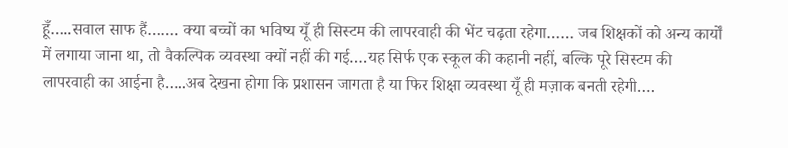हूँ…..सवाल साफ हैं……. क्या बच्चों का भविष्य यूँ ही सिस्टम की लापरवाही की भेंट चढ़ता रहेगा…… जब शिक्षकों को अन्य कार्यों में लगाया जाना था, तो वैकल्पिक व्यवस्था क्यों नहीं की गई….यह सिर्फ एक स्कूल की कहानी नहीं, बल्कि पूरे सिस्टम की लापरवाही का आईना है…..अब देखना होगा कि प्रशासन जागता है या फिर शिक्षा व्यवस्था यूँ ही मज़ाक बनती रहेगी….